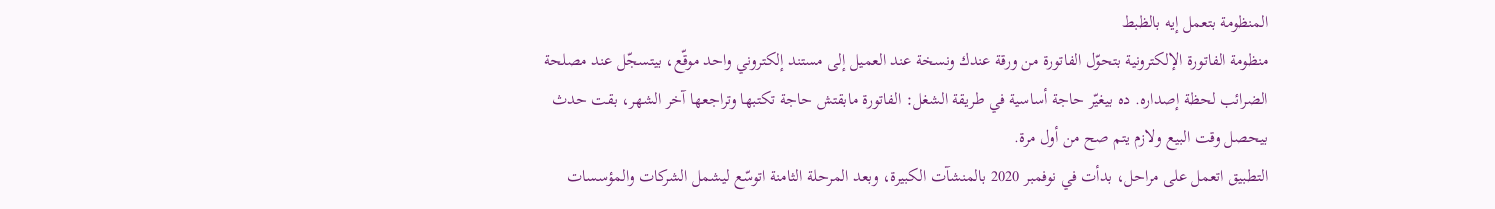المنظومة بتعمل إيه بالظبط
منظومة الفاتورة الإلكترونية بتحوّل الفاتورة من ورقة عندك ونسخة عند العميل إلى مستند إلكتروني واحد موقّع، بيتسجّل عند مصلحة الضرائب لحظة إصداره. ده بيغيّر حاجة أساسية في طريقة الشغل: الفاتورة مابقتش حاجة تكتبها وتراجعها آخر الشهر، بقت حدث بيحصل وقت البيع ولازم يتم صح من أول مرة.
التطبيق اتعمل على مراحل، بدأت في نوفمبر 2020 بالمنشآت الكبيرة، وبعد المرحلة الثامنة اتوسّع ليشمل الشركات والمؤسسات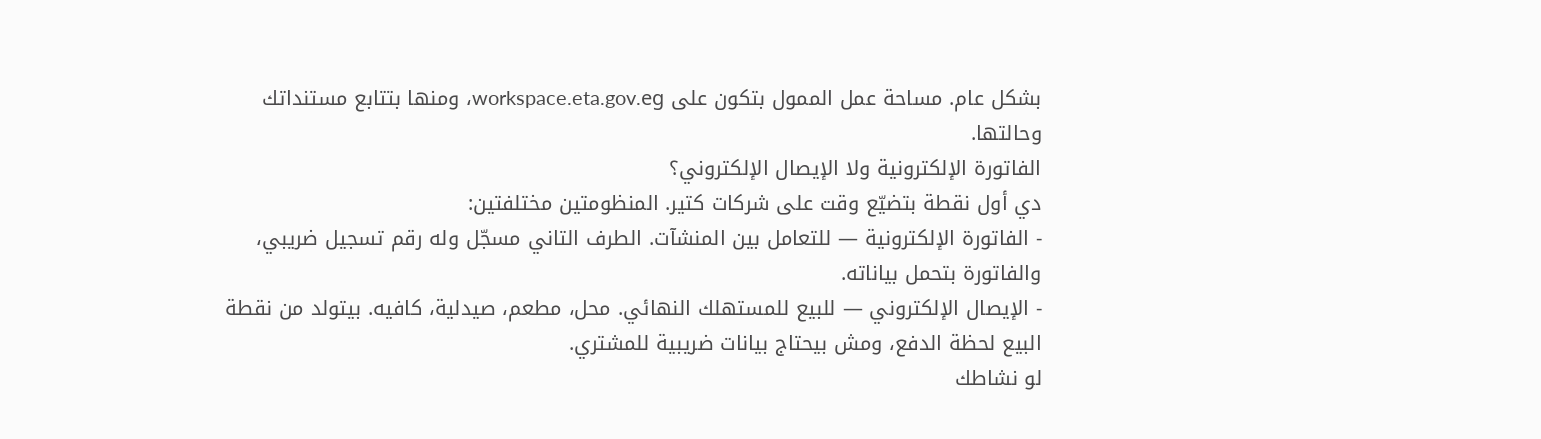بشكل عام. مساحة عمل الممول بتكون على workspace.eta.gov.eg، ومنها بتتابع مستنداتك وحالتها.
الفاتورة الإلكترونية ولا الإيصال الإلكتروني؟
دي أول نقطة بتضيّع وقت على شركات كتير. المنظومتين مختلفتين:
- الفاتورة الإلكترونية — للتعامل بين المنشآت. الطرف التاني مسجّل وله رقم تسجيل ضريبي، والفاتورة بتحمل بياناته.
- الإيصال الإلكتروني — للبيع للمستهلك النهائي. محل، مطعم، صيدلية، كافيه. بيتولد من نقطة البيع لحظة الدفع، ومش بيحتاج بيانات ضريبية للمشتري.
لو نشاطك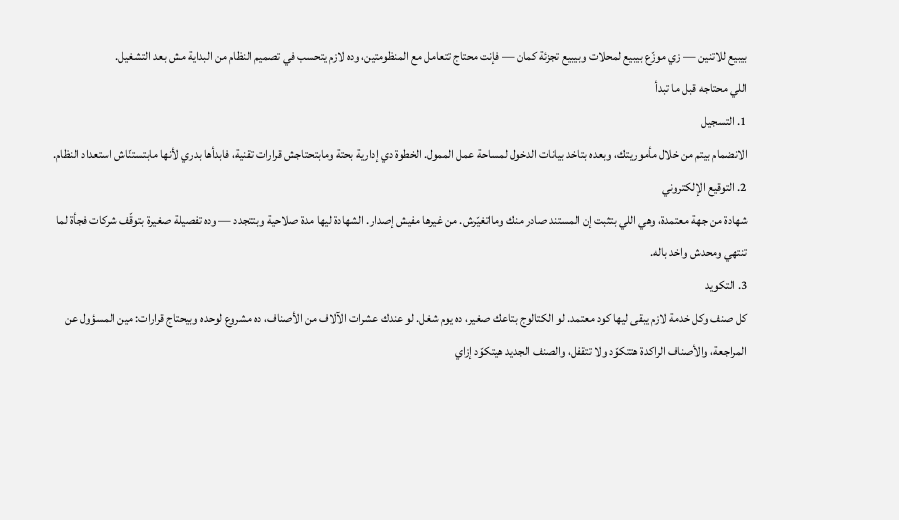بيبيع للاتنين — زي موزّع بيبيع لمحلات وبيبيع تجزئة كمان — فإنت محتاج تتعامل مع المنظومتين، وده لازم يتحسب في تصميم النظام من البداية مش بعد التشغيل.
اللي محتاجه قبل ما تبدأ
1. التسجيل
الانضمام بيتم من خلال مأموريتك، وبعده بتاخد بيانات الدخول لمساحة عمل الممول. الخطوة دي إدارية بحتة ومابتحتاجش قرارات تقنية، فابدأها بدري لأنها مابتستنّاش استعداد النظام.
2. التوقيع الإلكتروني
شهادة من جهة معتمدة، وهي اللي بتثبت إن المستند صادر منك ومااتغيّرش. من غيرها مفيش إصدار. الشهادة ليها مدة صلاحية وبتتجدد — وده تفصيلة صغيرة بتوقّف شركات فجأة لما تنتهي ومحدش واخد باله.
3. التكويد
كل صنف وكل خدمة لازم يبقى ليها كود معتمد. لو الكتالوج بتاعك صغير، ده يوم شغل. لو عندك عشرات الآلاف من الأصناف، ده مشروع لوحده وبيحتاج قرارات: مين المسؤول عن المراجعة، والأصناف الراكدة هتتكوّد ولا تتقفل، والصنف الجديد هيتكوّد إزاي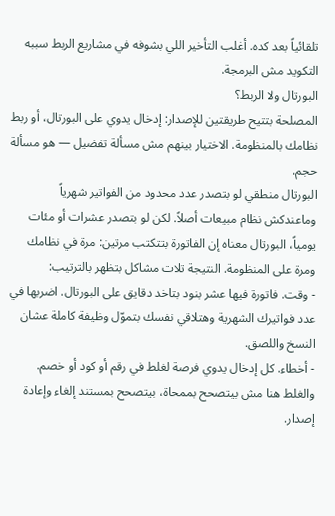تلقائياً بعد كده. أغلب التأخير اللي بشوفه في مشاريع الربط سببه التكويد مش البرمجة.
البورتال ولا الربط؟
المصلحة بتتيح طريقتين للإصدار: إدخال يدوي على البورتال، أو ربط نظامك بالمنظومة. الاختيار بينهم مش مسألة تفضيل — هو مسألة حجم.
البورتال منطقي لو بتصدر عدد محدود من الفواتير شهرياً وماعندكش نظام مبيعات أصلاً. لكن لو بتصدر عشرات أو مئات يومياً، البورتال معناه إن الفاتورة بتتكتب مرتين: مرة في نظامك ومرة على المنظومة. النتيجة تلات مشاكل بتظهر بالترتيب:
- وقت. فاتورة فيها عشر بنود بتاخد دقايق على البورتال. اضربها في عدد فواتيرك الشهرية وهتلاقي نفسك بتموّل وظيفة كاملة عشان النسخ واللصق.
- أخطاء. كل إدخال يدوي فرصة لغلط في رقم أو كود أو خصم. والغلط هنا مش بيتصحح بممحاة، بيتصحح بمستند إلغاء وإعادة إصدار.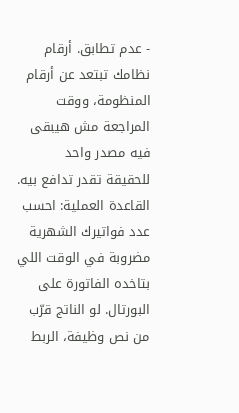- عدم تطابق. أرقام نظامك تبتعد عن أرقام المنظومة، ووقت المراجعة مش هيبقى فيه مصدر واحد للحقيقة تقدر تدافع بيه.
القاعدة العملية: احسب عدد فواتيرك الشهرية مضروبة في الوقت اللي بتاخده الفاتورة على البورتال. لو الناتج قرّب من نص وظيفة، الربط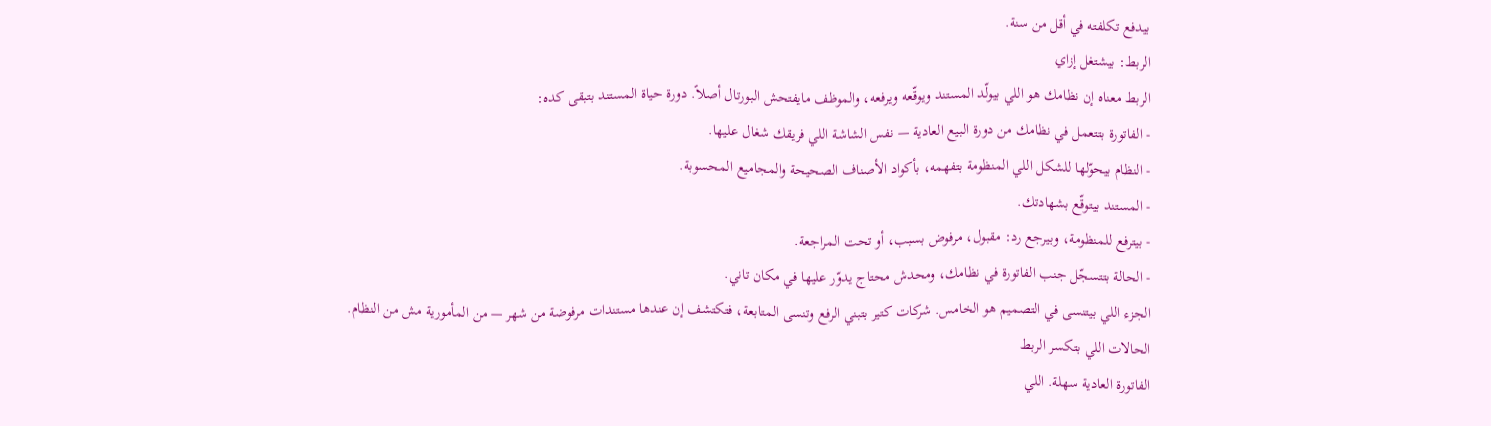بيدفع تكلفته في أقل من سنة.
الربط: بيشتغل إزاي
الربط معناه إن نظامك هو اللي بيولّد المستند ويوقّعه ويرفعه، والموظف مايفتحش البورتال أصلاً. دورة حياة المستند بتبقى كده:
- الفاتورة بتتعمل في نظامك من دورة البيع العادية — نفس الشاشة اللي فريقك شغال عليها.
- النظام بيحوّلها للشكل اللي المنظومة بتفهمه، بأكواد الأصناف الصحيحة والمجاميع المحسوبة.
- المستند بيتوقّع بشهادتك.
- بيترفع للمنظومة، وبيرجع رد: مقبول، مرفوض بسبب، أو تحت المراجعة.
- الحالة بتتسجّل جنب الفاتورة في نظامك، ومحدش محتاج يدوّر عليها في مكان تاني.
الجزء اللي بيتنسى في التصميم هو الخامس. شركات كتير بتبني الرفع وتنسى المتابعة، فتكتشف إن عندها مستندات مرفوضة من شهر — من المأمورية مش من النظام.
الحالات اللي بتكسر الربط
الفاتورة العادية سهلة. اللي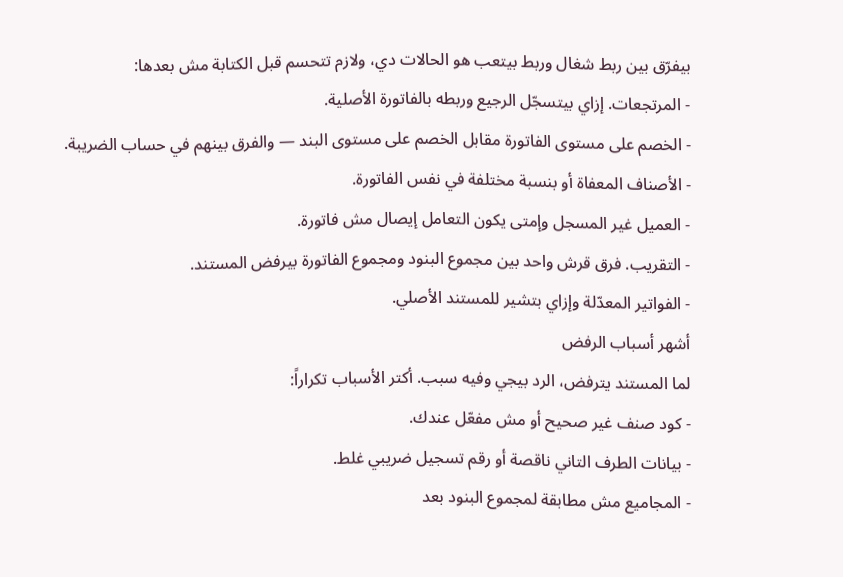بيفرّق بين ربط شغال وربط بيتعب هو الحالات دي، ولازم تتحسم قبل الكتابة مش بعدها:
- المرتجعات. إزاي بيتسجّل الرجيع وربطه بالفاتورة الأصلية.
- الخصم على مستوى الفاتورة مقابل الخصم على مستوى البند — والفرق بينهم في حساب الضريبة.
- الأصناف المعفاة أو بنسبة مختلفة في نفس الفاتورة.
- العميل غير المسجل وإمتى يكون التعامل إيصال مش فاتورة.
- التقريب. فرق قرش واحد بين مجموع البنود ومجموع الفاتورة بيرفض المستند.
- الفواتير المعدّلة وإزاي بتشير للمستند الأصلي.
أشهر أسباب الرفض
لما المستند يترفض، الرد بيجي وفيه سبب. أكتر الأسباب تكراراً:
- كود صنف غير صحيح أو مش مفعّل عندك.
- بيانات الطرف التاني ناقصة أو رقم تسجيل ضريبي غلط.
- المجاميع مش مطابقة لمجموع البنود بعد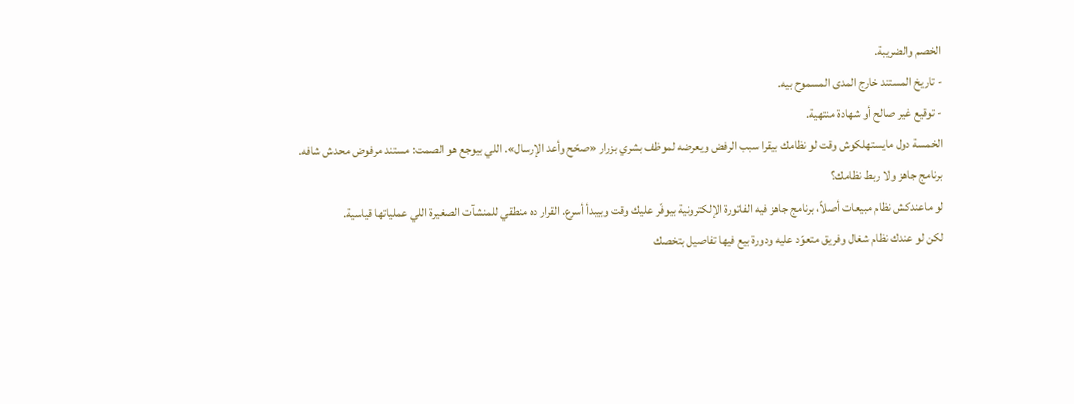الخصم والضريبة.
- تاريخ المستند خارج المدى المسموح بيه.
- توقيع غير صالح أو شهادة منتهية.
الخمسة دول مايستهلكوش وقت لو نظامك بيقرا سبب الرفض ويعرضه لموظف بشري بزرار «صحّح وأعد الإرسال». اللي بيوجع هو الصمت: مستند مرفوض محدش شافه.
برنامج جاهز ولا ربط نظامك؟
لو ماعندكش نظام مبيعات أصلاً، برنامج جاهز فيه الفاتورة الإلكترونية بيوفّر عليك وقت وبيبدأ أسرع. القرار ده منطقي للمنشآت الصغيرة اللي عملياتها قياسية.
لكن لو عندك نظام شغال وفريق متعوّد عليه ودورة بيع فيها تفاصيل بتخصك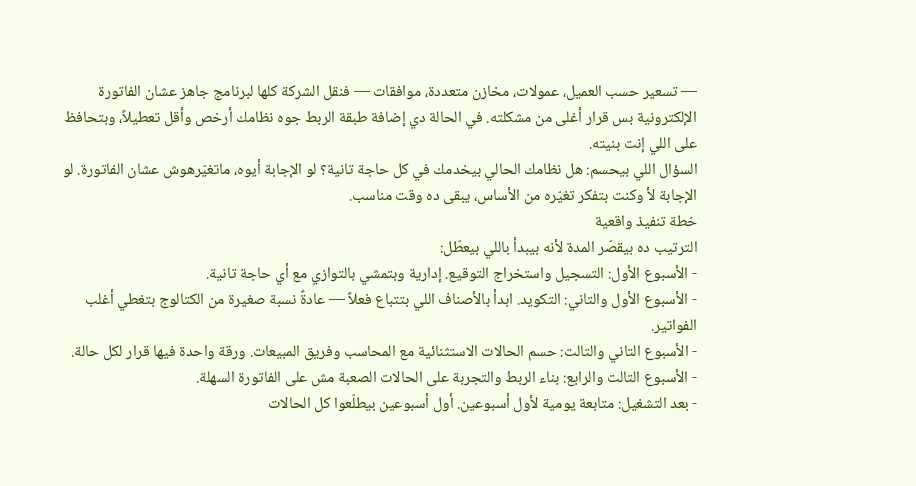— تسعير حسب العميل، عمولات، مخازن متعددة، موافقات — فنقل الشركة كلها لبرنامج جاهز عشان الفاتورة الإلكترونية بس قرار أغلى من مشكلته. في الحالة دي إضافة طبقة الربط جوه نظامك أرخص وأقل تعطيلاً، وبتحافظ على اللي إنت بنيته.
السؤال اللي بيحسم: هل نظامك الحالي بيخدمك في كل حاجة تانية؟ لو الإجابة أيوه، ماتغيّرهوش عشان الفاتورة. لو الإجابة لأ وكنت بتفكر تغيّره من الأساس، يبقى ده وقت مناسب.
خطة تنفيذ واقعية
الترتيب ده بيقصّر المدة لأنه بيبدأ باللي بيعطّل:
- الأسبوع الأول: التسجيل واستخراج التوقيع. إدارية وبتمشي بالتوازي مع أي حاجة تانية.
- الأسبوع الأول والتاني: التكويد. ابدأ بالأصناف اللي بتتباع فعلاً — عادةً نسبة صغيرة من الكتالوج بتغطي أغلب الفواتير.
- الأسبوع التاني والتالت: حسم الحالات الاستثنائية مع المحاسب وفريق المبيعات. ورقة واحدة فيها قرار لكل حالة.
- الأسبوع التالت والرابع: بناء الربط والتجربة على الحالات الصعبة مش على الفاتورة السهلة.
- بعد التشغيل: متابعة يومية لأول أسبوعين. أول أسبوعين بيطلّعوا كل الحالات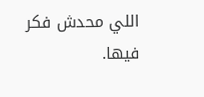اللي محدش فكر فيها.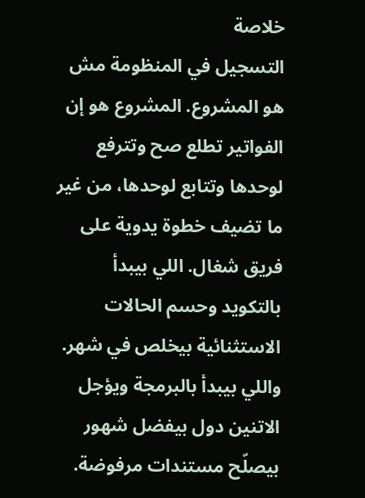خلاصة
التسجيل في المنظومة مش هو المشروع. المشروع هو إن الفواتير تطلع صح وتترفع لوحدها وتتابع لوحدها، من غير ما تضيف خطوة يدوية على فريق شغال. اللي بيبدأ بالتكويد وحسم الحالات الاستثنائية بيخلص في شهر. واللي بيبدأ بالبرمجة ويؤجل الاتنين دول بيفضل شهور بيصلّح مستندات مرفوضة.